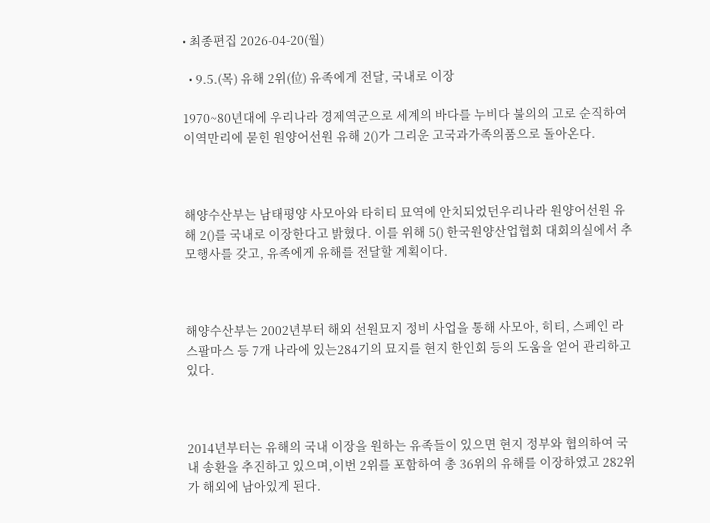• 최종편집 2026-04-20(월)

  • 9.5.(목) 유해 2위(位) 유족에게 전달, 국내로 이장

1970~80년대에 우리나라 경제역군으로 세계의 바다를 누비다 불의의 고로 순직하여 이역만리에 묻힌 원양어선원 유해 2()가 그리운 고국과가족의품으로 돌아온다.



해양수산부는 남태평양 사모아와 타히티 묘역에 안치되었던우리나라 원양어선원 유해 2()를 국내로 이장한다고 밝혔다. 이를 위해 5() 한국원양산업협회 대회의실에서 추모행사를 갖고, 유족에게 유해를 전달할 계획이다.



해양수산부는 2002년부터 해외 선원묘지 정비 사업을 통해 사모아, 히티, 스페인 라스팔마스 등 7개 나라에 있는284기의 묘지를 현지 한인회 등의 도움을 얻어 관리하고 있다.



2014년부터는 유해의 국내 이장을 원하는 유족들이 있으면 현지 정부와 협의하여 국내 송환을 추진하고 있으며,이번 2위를 포함하여 총 36위의 유해를 이장하였고 282위가 해외에 남아있게 된다.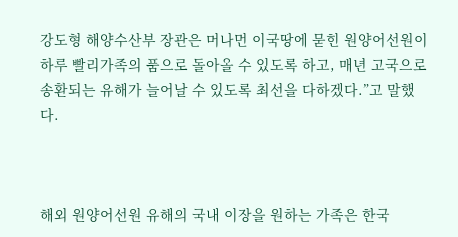강도형 해양수산부 장관은 머나먼 이국땅에 묻힌 원양어선원이 하루 빨리가족의 품으로 돌아올 수 있도록 하고, 매년 고국으로 송환되는 유해가 늘어날 수 있도록 최선을 다하겠다.”고 말했다.



해외 원양어선원 유해의 국내 이장을 원하는 가족은 한국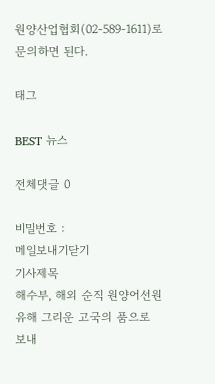원양산업협회(02-589-1611)로 문의하면 된다.

태그

BEST 뉴스

전체댓글 0

비밀번호 :
메일보내기닫기
기사제목
해수부, 해외 순직 원양어선원 유해 그리운 고국의 품으로
보내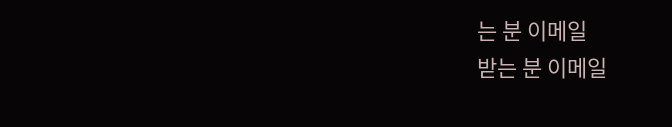는 분 이메일
받는 분 이메일